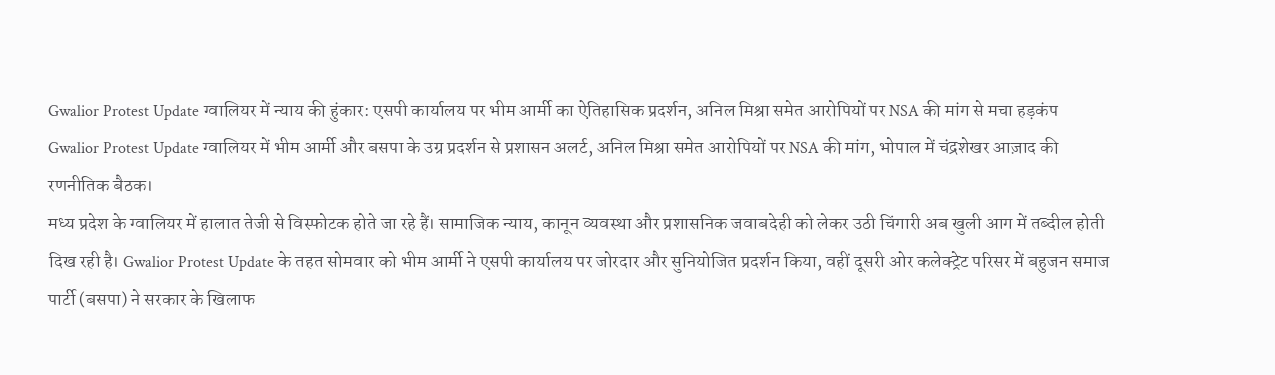Gwalior Protest Update ग्वालियर में न्याय की हुंकार: एसपी कार्यालय पर भीम आर्मी का ऐतिहासिक प्रदर्शन, अनिल मिश्रा समेत आरोपियों पर NSA की मांग से मचा हड़कंप
Gwalior Protest Update ग्वालियर में भीम आर्मी और बसपा के उग्र प्रदर्शन से प्रशासन अलर्ट, अनिल मिश्रा समेत आरोपियों पर NSA की मांग, भोपाल में चंद्रशेखर आज़ाद की रणनीतिक बैठक।
मध्य प्रदेश के ग्वालियर में हालात तेजी से विस्फोटक होते जा रहे हैं। सामाजिक न्याय, कानून व्यवस्था और प्रशासनिक जवाबदेही को लेकर उठी चिंगारी अब खुली आग में तब्दील होती दिख रही है। Gwalior Protest Update के तहत सोमवार को भीम आर्मी ने एसपी कार्यालय पर जोरदार और सुनियोजित प्रदर्शन किया, वहीं दूसरी ओर कलेक्ट्रेट परिसर में बहुजन समाज पार्टी (बसपा) ने सरकार के खिलाफ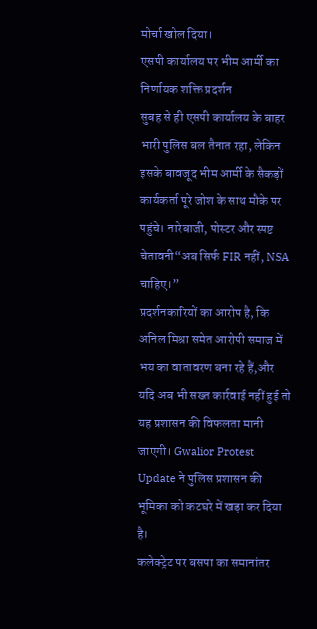मोर्चा खोल दिया।
एसपी कार्यालय पर भीम आर्मी का निर्णायक शक्ति प्रदर्शन
सुबह से ही एसपी कार्यालय के बाहर भारी पुलिस बल तैनात रहा, लेकिन इसके बावजूद भीम आर्मी के सैकड़ों कार्यकर्ता पूरे जोश के साथ मौके पर पहुंचे। नारेबाजी, पोस्टर और स्पष्ट चेतावनी“अब सिर्फ FIR नहीं, NSA चाहिए।”
प्रदर्शनकारियों का आरोप है, कि अनिल मिश्रा समेत आरोपी समाज में भय का वातावरण बना रहे हैं,और यदि अब भी सख्त कार्रवाई नहीं हुई तो यह प्रशासन की विफलता मानी जाएगी। Gwalior Protest Update ने पुलिस प्रशासन की भूमिका को कटघरे में खड़ा कर दिया है।
कलेक्ट्रेट पर बसपा का समानांतर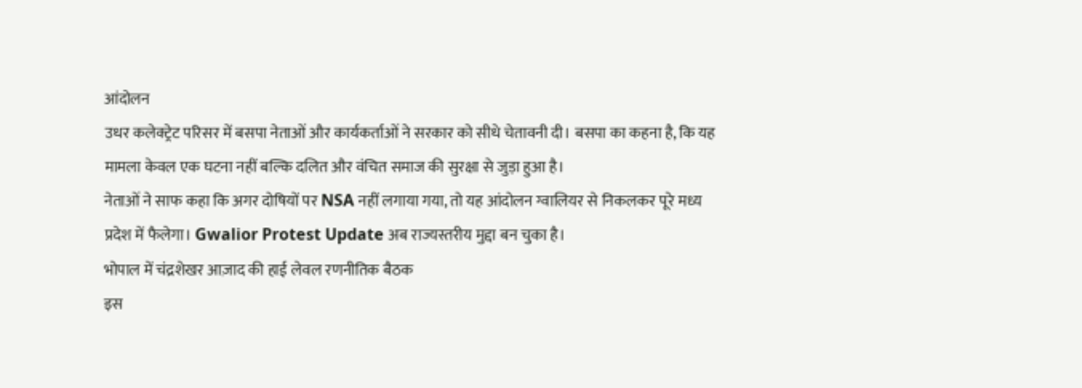आंदोलन
उधर कलेक्ट्रेट परिसर में बसपा नेताओं और कार्यकर्ताओं ने सरकार को सीधे चेतावनी दी। बसपा का कहना है, कि यह मामला केवल एक घटना नहीं बल्कि दलित और वंचित समाज की सुरक्षा से जुड़ा हुआ है।
नेताओं ने साफ कहा कि अगर दोषियों पर NSA नहीं लगाया गया, तो यह आंदोलन ग्वालियर से निकलकर पूरे मध्य प्रदेश में फैलेगा। Gwalior Protest Update अब राज्यस्तरीय मुद्दा बन चुका है।
भोपाल में चंद्रशेखर आज़ाद की हाई लेवल रणनीतिक बैठक
इस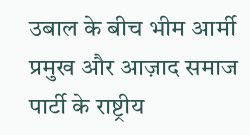उबाल के बीच भीम आर्मी प्रमुख और आज़ाद समाज पार्टी के राष्ट्रीय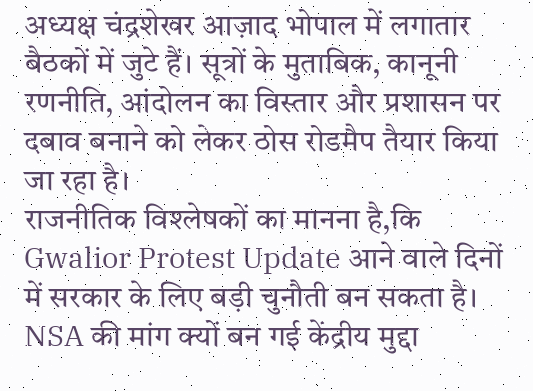अध्यक्ष चंद्रशेखर आज़ाद भोपाल में लगातार बैठकों में जुटे हैं। सूत्रों के मुताबिक, कानूनी रणनीति, आंदोलन का विस्तार और प्रशासन पर दबाव बनाने को लेकर ठोस रोडमैप तैयार किया जा रहा है।
राजनीतिक विश्लेषकों का मानना है,कि Gwalior Protest Update आने वाले दिनों में सरकार के लिए बड़ी चुनौती बन सकता है।
NSA की मांग क्यों बन गई केंद्रीय मुद्दा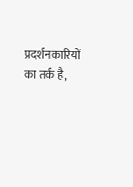प्रदर्शनकारियों का तर्क है,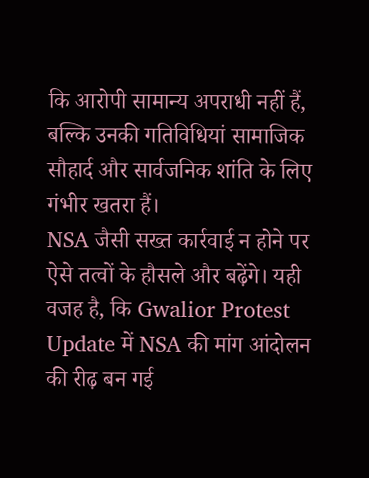कि आरोपी सामान्य अपराधी नहीं हैं, बल्कि उनकी गतिविधियां सामाजिक सौहार्द और सार्वजनिक शांति के लिए गंभीर खतरा हैं।
NSA जैसी सख्त कार्रवाई न होने पर ऐसे तत्वों के हौसले और बढ़ेंगे। यही वजह है, कि Gwalior Protest Update में NSA की मांग आंदोलन की रीढ़ बन गई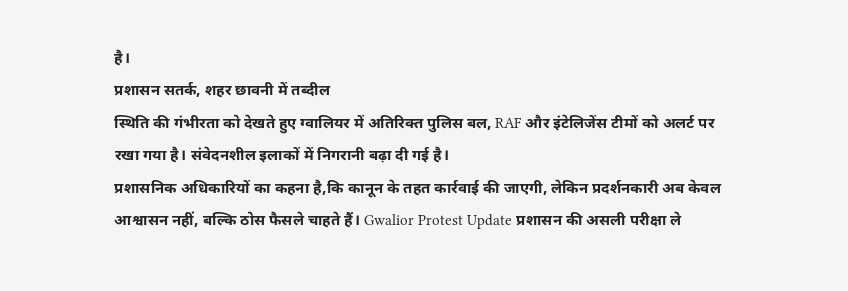है।
प्रशासन सतर्क, शहर छावनी में तब्दील
स्थिति की गंभीरता को देखते हुए ग्वालियर में अतिरिक्त पुलिस बल, RAF और इंटेलिजेंस टीमों को अलर्ट पर रखा गया है। संवेदनशील इलाकों में निगरानी बढ़ा दी गई है।
प्रशासनिक अधिकारियों का कहना है,कि कानून के तहत कार्रवाई की जाएगी, लेकिन प्रदर्शनकारी अब केवल आश्वासन नहीं, बल्कि ठोस फैसले चाहते हैं। Gwalior Protest Update प्रशासन की असली परीक्षा ले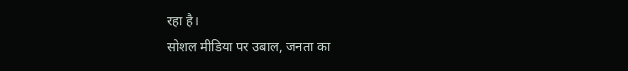रहा है।
सोशल मीडिया पर उबाल, जनता का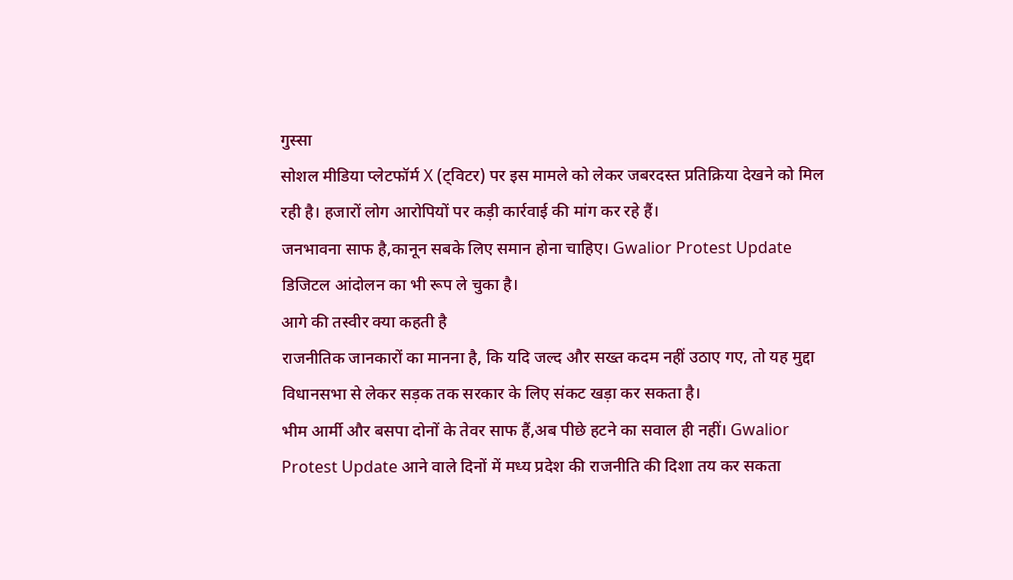गुस्सा
सोशल मीडिया प्लेटफॉर्म X (ट्विटर) पर इस मामले को लेकर जबरदस्त प्रतिक्रिया देखने को मिल रही है। हजारों लोग आरोपियों पर कड़ी कार्रवाई की मांग कर रहे हैं।
जनभावना साफ है,कानून सबके लिए समान होना चाहिए। Gwalior Protest Update डिजिटल आंदोलन का भी रूप ले चुका है।
आगे की तस्वीर क्या कहती है
राजनीतिक जानकारों का मानना है, कि यदि जल्द और सख्त कदम नहीं उठाए गए, तो यह मुद्दा विधानसभा से लेकर सड़क तक सरकार के लिए संकट खड़ा कर सकता है।
भीम आर्मी और बसपा दोनों के तेवर साफ हैं,अब पीछे हटने का सवाल ही नहीं। Gwalior Protest Update आने वाले दिनों में मध्य प्रदेश की राजनीति की दिशा तय कर सकता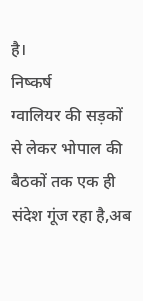है।
निष्कर्ष
ग्वालियर की सड़कों से लेकर भोपाल की बैठकों तक एक ही संदेश गूंज रहा है,अब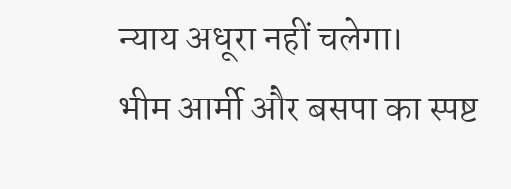न्याय अधूरा नहीं चलेगा।
भीम आर्मी और बसपा का स्पष्ट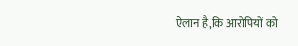ऐलान है,कि आरोपियों को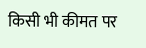किसी भी कीमत पर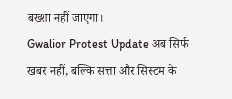बख्शा नहीं जाएगा।
Gwalior Protest Update अब सिर्फ खबर नहीं, बल्कि सत्ता और सिस्टम के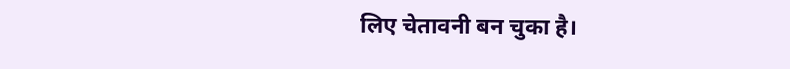लिए चेतावनी बन चुका है।